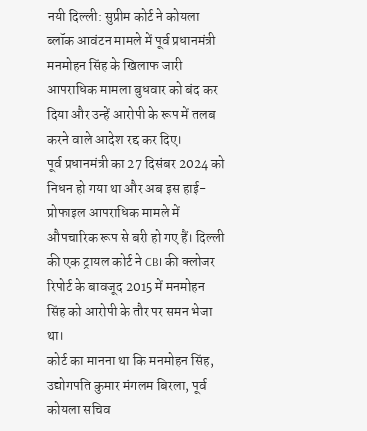नयी दिल्ली: सुप्रीम कोर्ट ने कोयला ब्लॉक आवंटन मामले में पूर्व प्रधानमंत्री मनमोहन सिंह के खिलाफ जारी आपराधिक मामला बुधवार को बंद कर दिया और उन्हें आरोपी के रूप में तलब करने वाले आदेश रद्द कर दिए।
पूर्व प्रधानमंत्री का 27 दिसंबर 2024 को निधन हो गया था और अब इस हाई-प्रोफाइल आपराधिक मामले में औपचारिक रूप से बरी हो गए हैं। दिल्ली की एक ट्रायल कोर्ट ने CBI की क्लोजर रिपोर्ट के बावजूद 2015 में मनमोहन सिंह को आरोपी के तौर पर समन भेजा था।
कोर्ट का मानना था कि मनमोहन सिंह, उद्योगपति कुमार मंगलम बिरला, पूर्व कोयला सचिव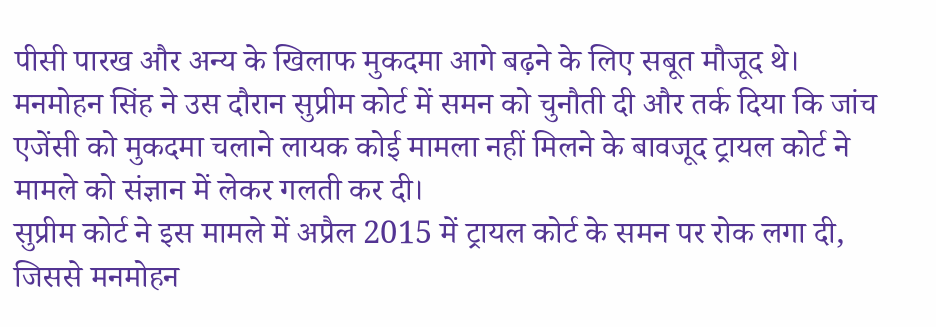पीसी पारख और अन्य के खिलाफ मुकदमा आगे बढ़ने के लिए सबूत मौजूद थे। मनमोहन सिंह ने उस दौरान सुप्रीम कोर्ट में समन को चुनौती दी और तर्क दिया कि जांच एजेंसी को मुकदमा चलाने लायक कोई मामला नहीं मिलने के बावजूद ट्रायल कोर्ट ने मामले को संज्ञान में लेकर गलती कर दी।
सुप्रीम कोर्ट ने इस मामले में अप्रैल 2015 में ट्रायल कोर्ट के समन पर रोक लगा दी, जिससे मनमोहन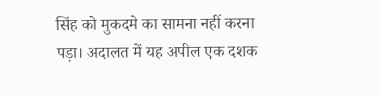सिंह को मुकदमे का सामना नहीं करना पड़ा। अदालत में यह अपील एक दशक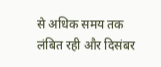से अधिक समय तक लंबित रही और दिसंबर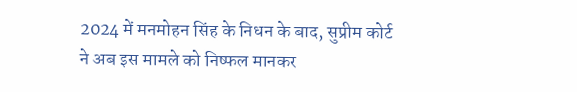2024 में मनमोहन सिंह के निधन के बाद, सुप्रीम कोर्ट ने अब इस मामले को निष्फल मानकर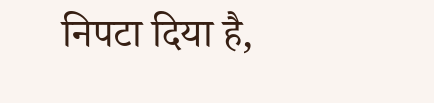निपटा दिया है,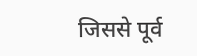जिससे पूर्व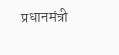प्रधानमंत्री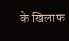के खिलाफ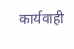कार्यवाही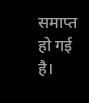समाप्त हो गई है।